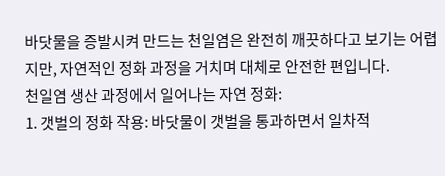바닷물을 증발시켜 만드는 천일염은 완전히 깨끗하다고 보기는 어렵지만, 자연적인 정화 과정을 거치며 대체로 안전한 편입니다.
천일염 생산 과정에서 일어나는 자연 정화:
1. 갯벌의 정화 작용: 바닷물이 갯벌을 통과하면서 일차적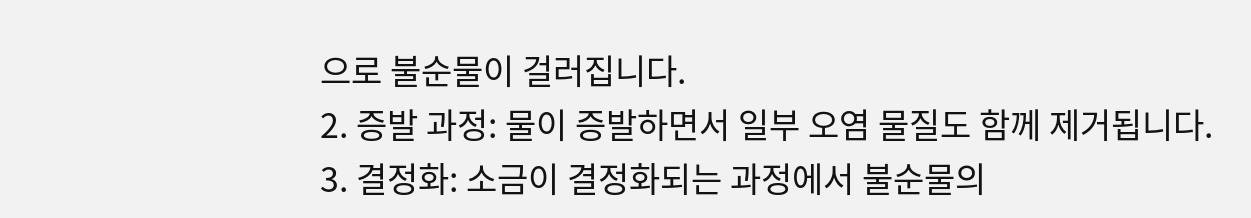으로 불순물이 걸러집니다.
2. 증발 과정: 물이 증발하면서 일부 오염 물질도 함께 제거됩니다.
3. 결정화: 소금이 결정화되는 과정에서 불순물의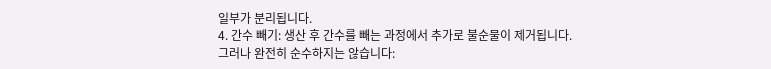일부가 분리됩니다.
4. 간수 빼기: 생산 후 간수를 빼는 과정에서 추가로 불순물이 제거됩니다.
그러나 완전히 순수하지는 않습니다: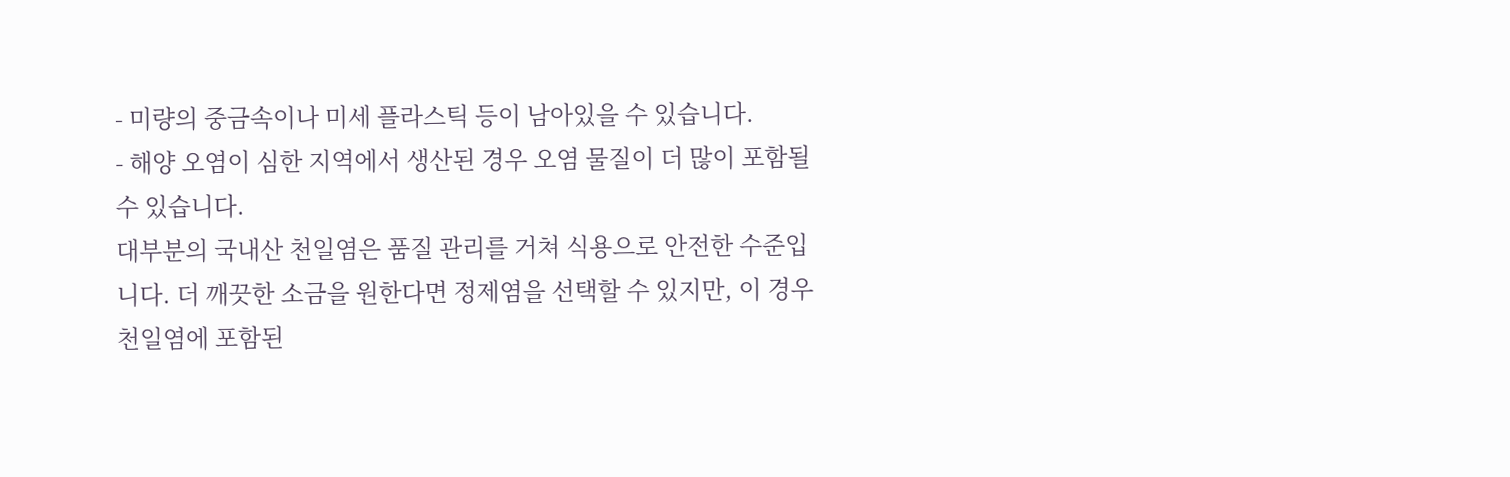- 미량의 중금속이나 미세 플라스틱 등이 남아있을 수 있습니다.
- 해양 오염이 심한 지역에서 생산된 경우 오염 물질이 더 많이 포함될 수 있습니다.
대부분의 국내산 천일염은 품질 관리를 거쳐 식용으로 안전한 수준입니다. 더 깨끗한 소금을 원한다면 정제염을 선택할 수 있지만, 이 경우 천일염에 포함된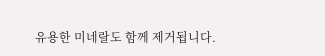유용한 미네랄도 함께 제거됩니다.